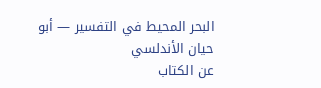البحر المحيط في التفسير — أبو حيان الأندلسي
عن الكتاب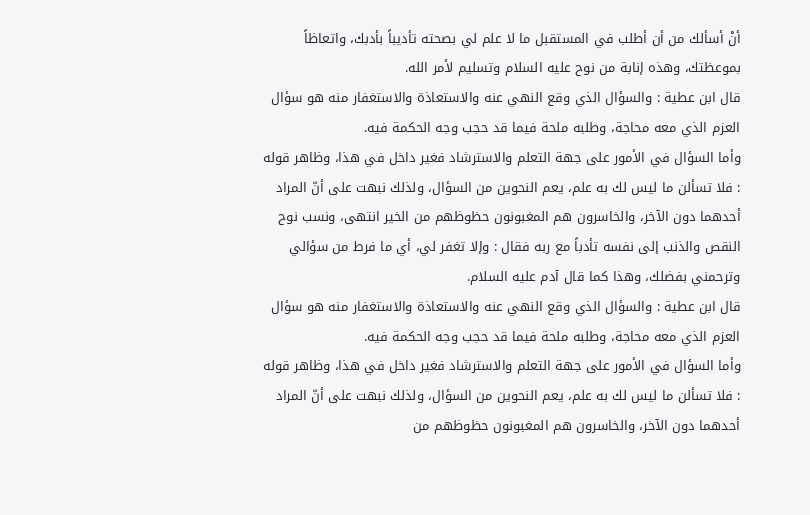أنْ أسألك من أن أطلب في المستقبل ما لا علم لي بصحته تأديباً بأدبك، واتعاظاً بموعظتك، وهذه إنابة من نوح عليه السلام وتسليم لأمر الله.
قال ابن عطية : والسؤال الذي وقع النهي عنه والاستعاذة والاستغفار منه هو سؤال العزم الذي معه محاجة، وطلبه ملحة فيما قد حجب وجه الحكمة فيه.
وأما السؤال في الأمور على جهة التعلم والاسترشاد فغير داخل في هذا، وظاهر قوله : فلا تسألن ما ليس لك به علم، يعم النحوين من السؤال، ولذلك نبهت على أنّ المراد أحدهما دون الآخر، والخاسرون هم المغبونون حظوظهم من الخير انتهى، ونسب نوح النقص والذنب إلى نفسه تأدباً مع ربه فقال : وإلا تغفر لي، أي ما فرط من سؤالي وترحمني بفضلك، وهذا كما قال آدم عليه السلام.
قال ابن عطية : والسؤال الذي وقع النهي عنه والاستعاذة والاستغفار منه هو سؤال العزم الذي معه محاجة، وطلبه ملحة فيما قد حجب وجه الحكمة فيه.
وأما السؤال في الأمور على جهة التعلم والاسترشاد فغير داخل في هذا، وظاهر قوله : فلا تسألن ما ليس لك به علم، يعم النحوين من السؤال، ولذلك نبهت على أنّ المراد أحدهما دون الآخر، والخاسرون هم المغبونون حظوظهم من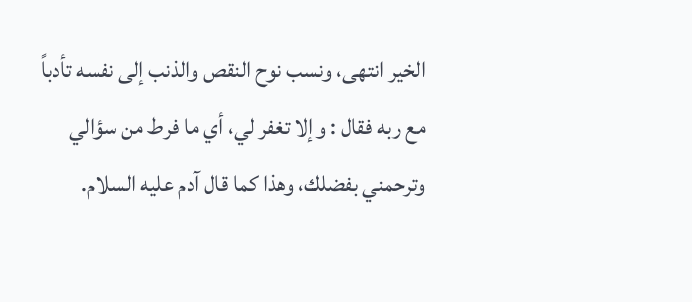الخير انتهى، ونسب نوح النقص والذنب إلى نفسه تأدباً مع ربه فقال : وإلا تغفر لي، أي ما فرط من سؤالي وترحمني بفضلك، وهذا كما قال آدم عليه السلام.